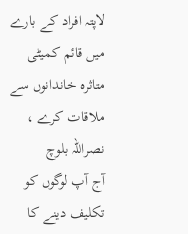لاپتہ افراد کے بارے میں قائم کمیٹی متاثرہ خاندانوں سے ملاقات کرے ، نصراللہ بلوچ
آج آپ لوگوں کو تکلیف دینے کا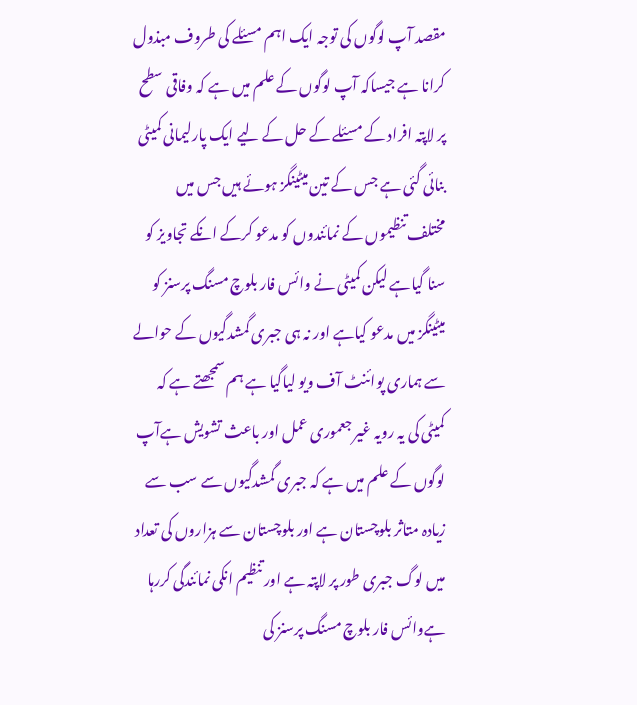مقصد آپ لوگوں کی توجہ ایک اہم مسئلے کی طروف مبذول کرانا ہے جیساکہ آپ لوگوں کے علم میں ہے کہ وفاقی سطح پر لاپتہ افراد کے مسئلے کے حل کے لیے ایک پارلیمانی کمیٹی بنائی گئی ہے جس کے تین میٹینگز ہوئے ہیں جس میں مختلف تنظیموں کے نمائندوں کو مدعو کرکے انکے تجاویز کو سنا گیاہے لیکن کمیٹی نے وائس فار بلوچ مسنگ پرسنز کو میٹینگز میں مدعو کیاہے اور نہ ہی جبری گمشدگیوں کے حوالے سے ہماری پوائنٹ آف ویو لیاگیا ہے ہم سمجھتے ہے کہ کمیٹی کی یہ رویہ غیر جعموری عمل اور باعث تشویش ہےآپ لوگوں کے علم میں ہے کہ جبری گمشدگیوں سے سب سے زیادہ متاثر بلوچستان ہے اور بلوچستان سے ہزاروں کی تعداد میں لوگ جبری طور پر لاپتہ ہے اور تنظیم انکی نمائندگی کررہا ہےوائس فار بلوچ مسنگ پرسنز کی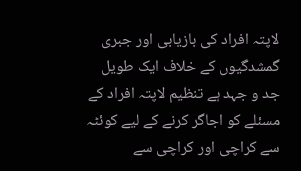لاپتہ افراد کی بازیابی اور جبری گمشدگیوں کے خلاف ایک طویل جد و جہد ہے تنظیم لاپتہ افراد کے مسئلے کو اجاگر کرنے کے لیے کوئٹہ سے کراچی اور کراچی سے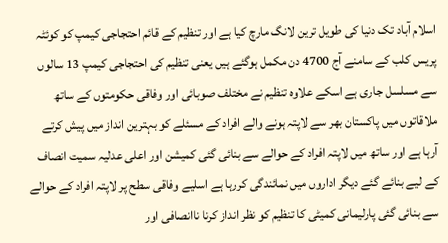اسلام آباد تک دنیا کی طویل ترین لانگ مارچ کیا ہے اور تنظیم کے قائم احتجاجی کیمپ کو کوئٹہ پریس کلب کے سامنے آج 4700 دن مکمل ہوگئے ہیں یعنی تنظیم کی احتجاجی کیمپ 13 سالوں سے مسلسل جاری ہے اسکے علاوہ تنظیم نے مختلف صوبائی اور وفاقی حکومتوں کے ساتھ ملاقاتوں میں پاکستان بھر سے لاپتہ ہونے والے افراد کے مسئلے کو بہترین انداز میں پیش کرتے آرہا ہے اور ساتھ میں لاپتہ افراد کے حوالے سے بنائی گئی کمیشن اور اعلی عدلیہ سمیت انصاف کے لیے بنائے گئے دیگر اداروں میں نمائندگی کررہا ہے اسلیے وفاقی سطح پر لاپتہ افراد کے حوالے سے بنائی گئی پارلیمانی کمیٹی کا تنظیم کو نظر انداز کرنا ناانصافی اور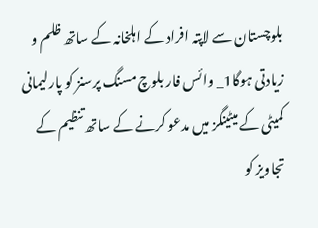بلوچستان سے لاپتہ افراد کے اہلخانہ کے ساتھ ظلم و زیادتی ہوگا1_ وائس فار بلوچ مسنگ پرسنز کو پارلیمانی کمیٹی کے میٹینگز میں مدعو کرنے کے ساتھ تنظیم کے تجاویز کو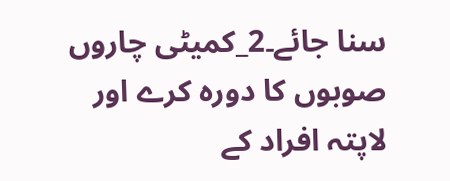سنا جائے۔2_کمیٹی چاروں صوبوں کا دورہ کرے اور لاپتہ افراد کے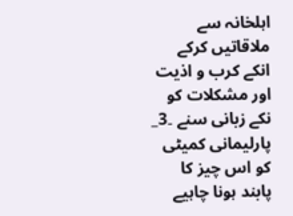اہلخانہ سے ملاقاتیں کرکے انکے کرب و اذیت اور مشکلات کو نکے زبانی سنے ۔3_ پارلیمانی کمیٹی کو اس چیز کا پابند ہونا چاہیے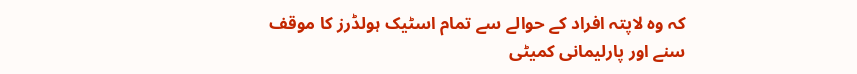کہ وہ لاپتہ افراد کے حوالے سے تمام اسٹیک ہولڈرز کا موقف سنے اور پارلیمانی کمیٹی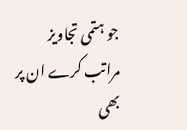جو ہتمی تجاویز مراتب کرے ان پر بھی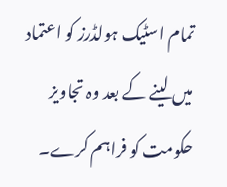تمام اسٹیک ہولڈرز کو اعتماد میں لینے کے بعد وہ تجاویز حکومت کو فراہم کرے۔